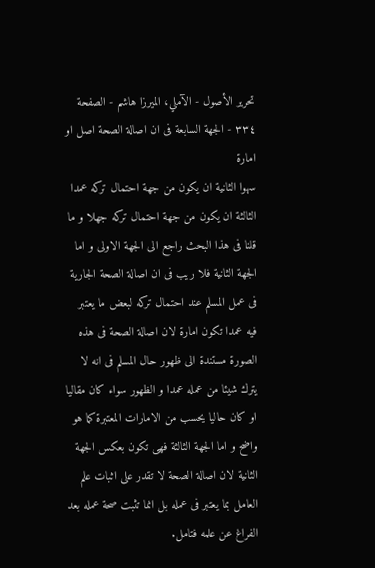تحرير الأصول - الآملي، الميرزا هاشم - الصفحة ٣٣٤ - الجهة السابعة فى ان اصالة الصحة اصل او امارة
سهوا الثانية ان يكون من جهة احتمال تركه عمدا الثالثة ان يكون من جهة احتمال تركه جهلا و ما قلنا فى هذا البحث راجع الى الجهة الاولى و اما الجهة الثانية فلا ريب فى ان اصالة الصحة الجارية فى عمل المسلم عند احتمال تركه لبعض ما يعتبر فيه عمدا تكون امارة لان اصالة الصحة فى هذه الصورة مستندة الى ظهور حال المسلم فى انه لا يترك شيئا من عمله عمدا و الظهور سواء كان مقاليا او كان حاليا يحسب من الامارات المعتبرة كما هو واضح و اما الجهة الثالثة فهى تكون بعكس الجهة الثانية لان اصالة الصحة لا تقدر على اثبات علم العامل بما يعتبر فى عمله بل انما تثبت صحة عمله بعد الفراغ عن علمه فتامل.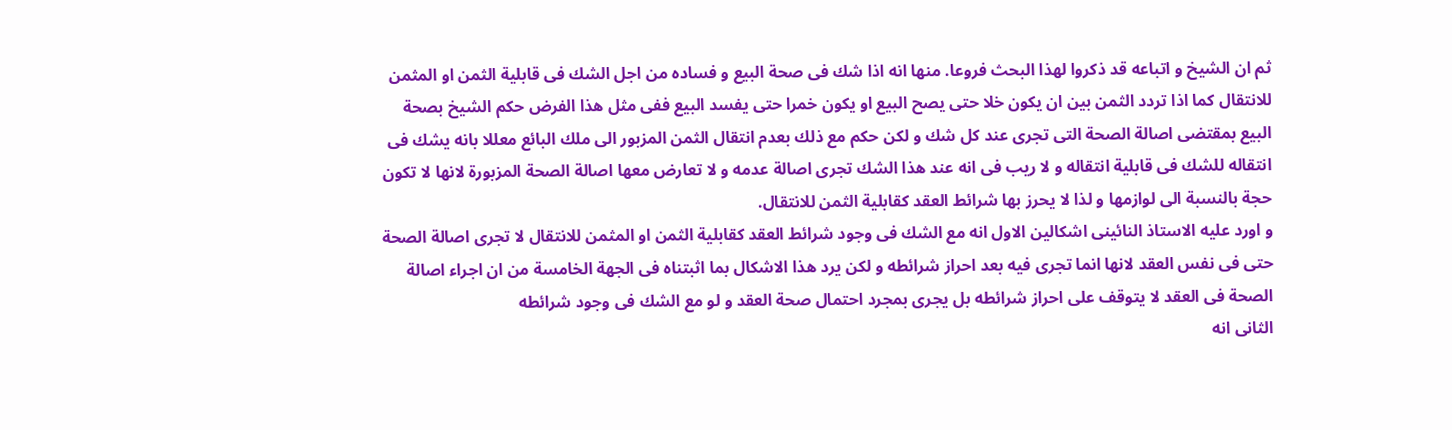ثم ان الشيخ و اتباعه قد ذكروا لهذا البحث فروعا. منها انه اذا شك فى صحة البيع و فساده من اجل الشك فى قابلية الثمن او المثمن للانتقال كما اذا تردد الثمن بين ان يكون خلا حتى يصح البيع او يكون خمرا حتى يفسد البيع ففى مثل هذا الفرض حكم الشيخ بصحة البيع بمقتضى اصالة الصحة التى تجرى عند كل شك و لكن حكم مع ذلك بعدم انتقال الثمن المزبور الى ملك البائع معللا بانه يشك فى انتقاله للشك فى قابلية انتقاله و لا ريب فى انه عند هذا الشك تجرى اصالة عدمه و لا تعارض معها اصالة الصحة المزبورة لانها لا تكون حجة بالنسبة الى لوازمها و لذا لا يحرز بها شرائط العقد كقابلية الثمن للانتقال.
و اورد عليه الاستاذ النائينى اشكالين الاول انه مع الشك فى وجود شرائط العقد كقابلية الثمن او المثمن للانتقال لا تجرى اصالة الصحة حتى فى نفس العقد لانها انما تجرى فيه بعد احراز شرائطه و لكن يرد هذا الاشكال بما اثبتناه فى الجهة الخامسة من ان اجراء اصالة الصحة فى العقد لا يتوقف على احراز شرائطه بل يجرى بمجرد احتمال صحة العقد و لو مع الشك فى وجود شرائطه
الثانى انه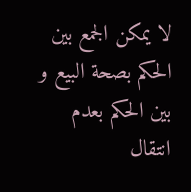لا يمكن الجمع بين الحكم بصحة البيع و بين الحكم بعدم انتقال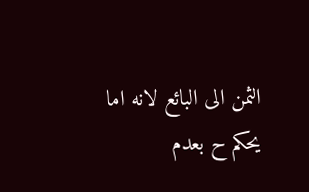الثمن الى البائع لانه اما يحكم ح بعدم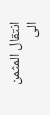انتقال المثمن الى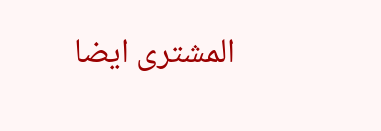المشترى ايضا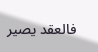فالعقد يصير